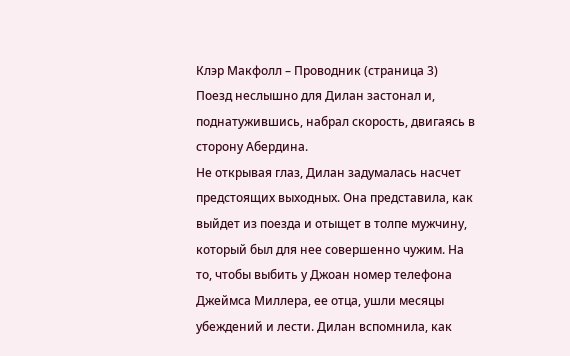Клэр Макфолл – Проводник (страница 3)
Поезд неслышно для Дилан застонал и, поднатужившись, набрал скорость, двигаясь в сторону Абердина.
Не открывая глаз, Дилан задумалась насчет предстоящих выходных. Она представила, как выйдет из поезда и отыщет в толпе мужчину, который был для нее совершенно чужим. На то, чтобы выбить у Джоан номер телефона Джеймса Миллера, ее отца, ушли месяцы убеждений и лести. Дилан вспомнила, как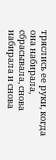тряслись ее руки, когда она набирала, сбрасывала, снова набирала и снова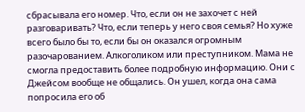сбрасывала его номер. Что, если он не захочет с ней разговаривать? Что, если теперь у него своя семья? Но хуже всего было бы то, если бы он оказался огромным разочарованием. Алкоголиком или преступником. Мама не смогла предоставить более подробную информацию. Они с Джейсом вообще не общались. Он ушел, когда она сама попросила его об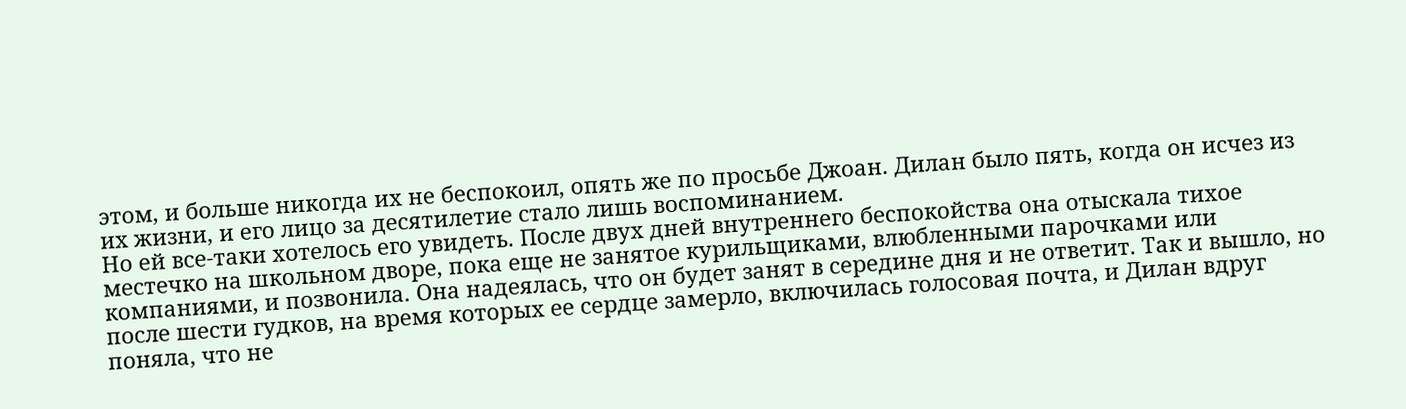этом, и больше никогда их не беспокоил, опять же по просьбе Джоан. Дилан было пять, когда он исчез из их жизни, и его лицо за десятилетие стало лишь воспоминанием.
Но ей все-таки хотелось его увидеть. После двух дней внутреннего беспокойства она отыскала тихое местечко на школьном дворе, пока еще не занятое курильщиками, влюбленными парочками или компаниями, и позвонила. Она надеялась, что он будет занят в середине дня и не ответит. Так и вышло, но после шести гудков, на время которых ее сердце замерло, включилась голосовая почта, и Дилан вдруг поняла, что не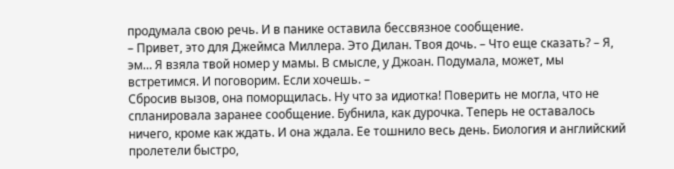продумала свою речь. И в панике оставила бессвязное сообщение.
– Привет, это для Джеймса Миллера. Это Дилан. Твоя дочь. – Что еще сказать? – Я, эм… Я взяла твой номер у мамы. В смысле, у Джоан. Подумала, может, мы встретимся. И поговорим. Если хочешь. –
Сбросив вызов, она поморщилась. Ну что за идиотка! Поверить не могла, что не спланировала заранее сообщение. Бубнила, как дурочка. Теперь не оставалось ничего, кроме как ждать. И она ждала. Ее тошнило весь день. Биология и английский пролетели быстро,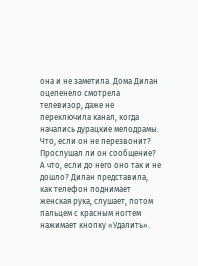она и не заметила. Дома Дилан оцепенело смотрела телевизор, даже не переключила канал, когда начались дурацкие мелодрамы. Что, если он не перезвонит? Прослушал ли он сообщение? А что, если до него оно так и не дошло? Дилан представила, как телефон поднимает женская рука, слушает, потом пальцем с красным ногтем нажимает кнопку «Удалить».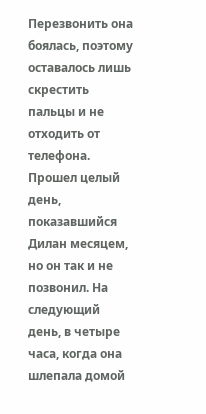Перезвонить она боялась, поэтому оставалось лишь скрестить пальцы и не отходить от телефона.
Прошел целый день, показавшийся Дилан месяцем, но он так и не позвонил. На следующий день, в четыре часа, когда она шлепала домой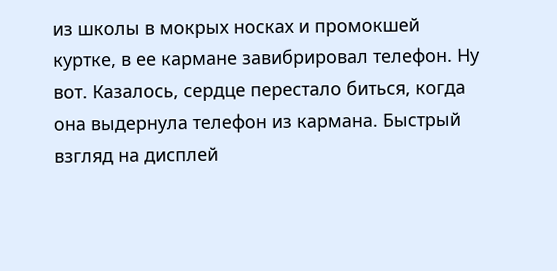из школы в мокрых носках и промокшей куртке, в ее кармане завибрировал телефон. Ну вот. Казалось, сердце перестало биться, когда она выдернула телефон из кармана. Быстрый взгляд на дисплей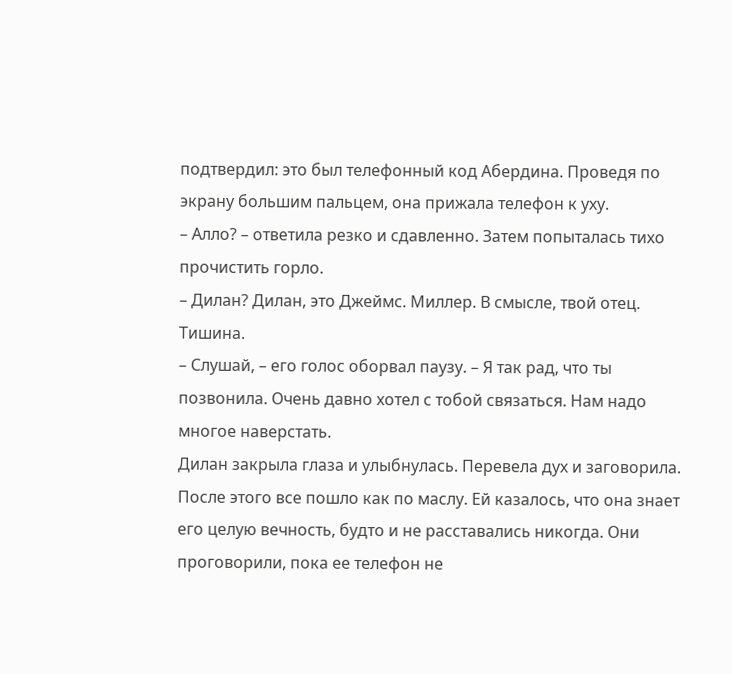подтвердил: это был телефонный код Абердина. Проведя по экрану большим пальцем, она прижала телефон к уху.
– Алло? – ответила резко и сдавленно. Затем попыталась тихо прочистить горло.
– Дилан? Дилан, это Джеймс. Миллер. В смысле, твой отец.
Тишина.
– Слушай, – его голос оборвал паузу. – Я так рад, что ты позвонила. Очень давно хотел с тобой связаться. Нам надо многое наверстать.
Дилан закрыла глаза и улыбнулась. Перевела дух и заговорила.
После этого все пошло как по маслу. Ей казалось, что она знает его целую вечность, будто и не расставались никогда. Они проговорили, пока ее телефон не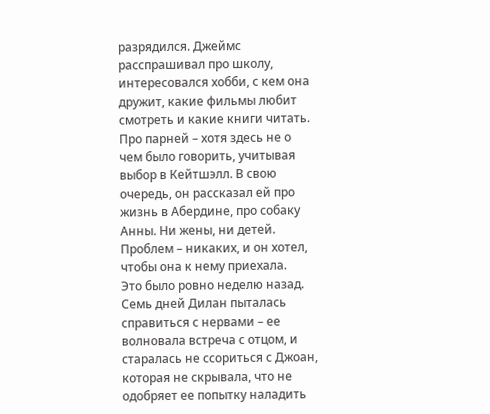разрядился. Джеймс расспрашивал про школу, интересовался хобби, с кем она дружит, какие фильмы любит смотреть и какие книги читать. Про парней – хотя здесь не о чем было говорить, учитывая выбор в Кейтшэлл. В свою очередь, он рассказал ей про жизнь в Абердине, про собаку Анны. Ни жены, ни детей. Проблем – никаких, и он хотел, чтобы она к нему приехала.
Это было ровно неделю назад. Семь дней Дилан пыталась справиться с нервами – ее волновала встреча с отцом, и старалась не ссориться с Джоан, которая не скрывала, что не одобряет ее попытку наладить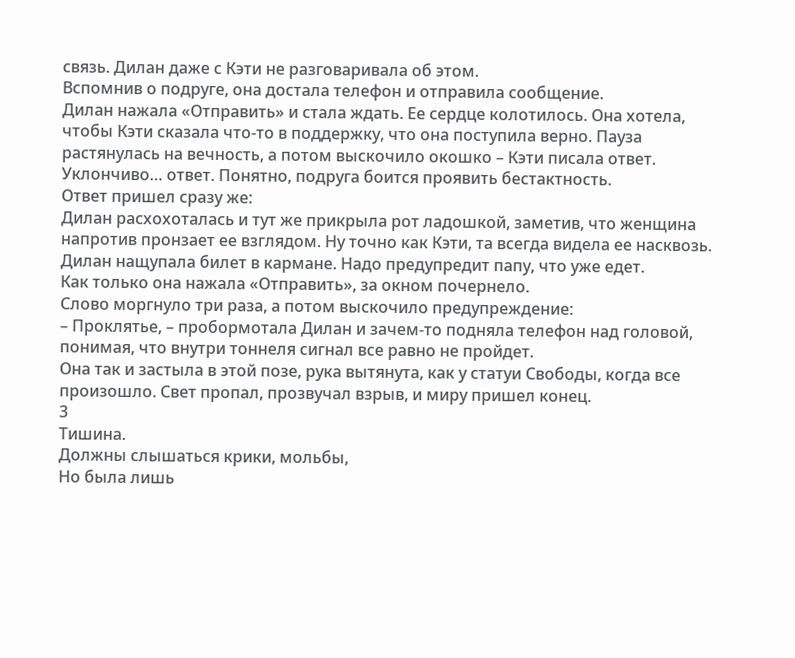связь. Дилан даже с Кэти не разговаривала об этом.
Вспомнив о подруге, она достала телефон и отправила сообщение.
Дилан нажала «Отправить» и стала ждать. Ее сердце колотилось. Она хотела, чтобы Кэти сказала что-то в поддержку, что она поступила верно. Пауза растянулась на вечность, а потом выскочило окошко – Кэти писала ответ.
Уклончиво… ответ. Понятно, подруга боится проявить бестактность.
Ответ пришел сразу же:
Дилан расхохоталась и тут же прикрыла рот ладошкой, заметив, что женщина напротив пронзает ее взглядом. Ну точно как Кэти, та всегда видела ее насквозь.
Дилан нащупала билет в кармане. Надо предупредит папу, что уже едет.
Как только она нажала «Отправить», за окном почернело.
Слово моргнуло три раза, а потом выскочило предупреждение:
– Проклятье, – пробормотала Дилан и зачем-то подняла телефон над головой, понимая, что внутри тоннеля сигнал все равно не пройдет.
Она так и застыла в этой позе, рука вытянута, как у статуи Свободы, когда все произошло. Свет пропал, прозвучал взрыв, и миру пришел конец.
3
Тишина.
Должны слышаться крики, мольбы,
Но была лишь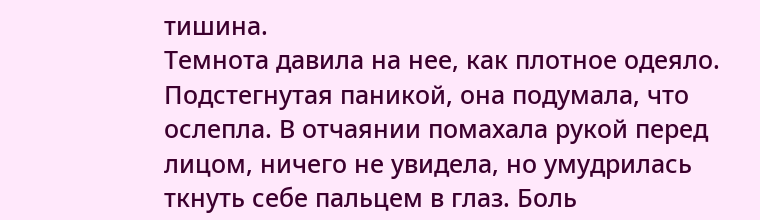тишина.
Темнота давила на нее, как плотное одеяло. Подстегнутая паникой, она подумала, что ослепла. В отчаянии помахала рукой перед лицом, ничего не увидела, но умудрилась ткнуть себе пальцем в глаз. Боль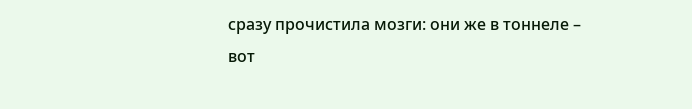сразу прочистила мозги: они же в тоннеле – вот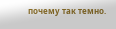почему так темно.